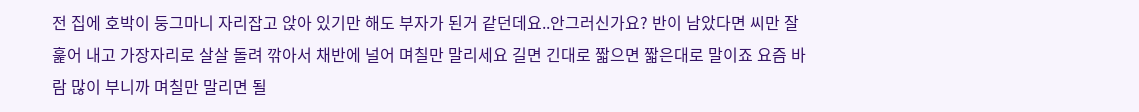전 집에 호박이 둥그마니 자리잡고 앉아 있기만 해도 부자가 된거 같던데요..안그러신가요? 반이 남았다면 씨만 잘 훑어 내고 가장자리로 살살 돌려 깎아서 채반에 널어 며칠만 말리세요 길면 긴대로 짧으면 짧은대로 말이죠 요즘 바람 많이 부니까 며칠만 말리면 될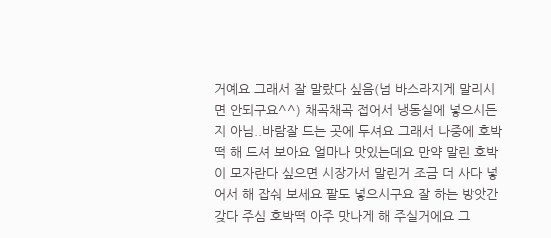거예요 그래서 잘 말랐다 싶음(넘 바스라지게 말리시면 안되구요^^) 채곡채곡 접어서 냉동실에 넣으시든지 아님..바람잘 드는 곳에 두셔요 그래서 나중에 호박떡 해 드셔 보아요 얼마나 맛있는데요 만약 말린 호박이 모자란다 싶으면 시장가서 말린거 조금 더 사다 넣어서 해 잡숴 보세요 팥도 넣으시구요 잘 하는 방앗간 갖다 주심 호박떡 아주 맛나게 해 주실거에요 그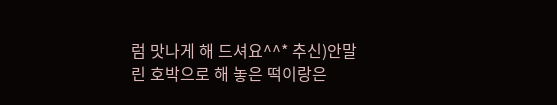럼 맛나게 해 드셔요^^* 추신)안말린 호박으로 해 놓은 떡이랑은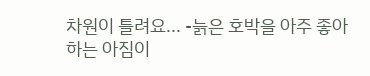차원이 틀려요... -늙은 호박을 아주 좋아하는 아짐이